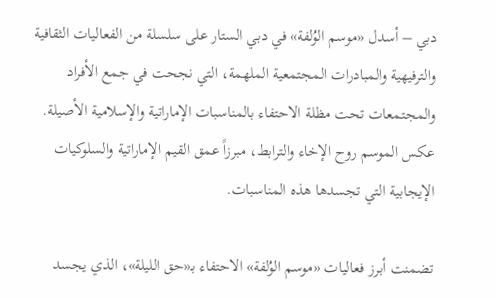دبي – أسدل «موسم الوُلفة» في دبي الستار على سلسلة من الفعاليات الثقافية والترفيهية والمبادرات المجتمعية الملهمة، التي نجحت في جمع الأفراد والمجتمعات تحت مظلة الاحتفاء بالمناسبات الإماراتية والإسلامية الأصيلة. عكس الموسم روح الإخاء والترابط، مبرزاً عمق القيم الإماراتية والسلوكيات الإيجابية التي تجسدها هذه المناسبات.

تضمنت أبرز فعاليات «موسم الوُلفة» الاحتفاء بـ«حق الليلة»، الذي يجسد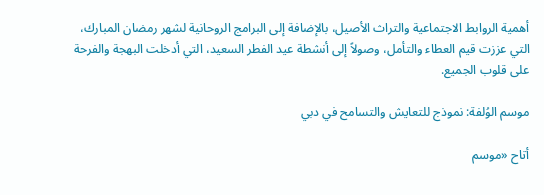أهمية الروابط الاجتماعية والتراث الأصيل، بالإضافة إلى البرامج الروحانية لشهر رمضان المبارك، التي عززت قيم العطاء والتأمل، وصولاً إلى أنشطة عيد الفطر السعيد، التي أدخلت البهجة والفرحة على قلوب الجميع.

موسم الوُلفة: نموذج للتعايش والتسامح في دبي

أتاح «موسم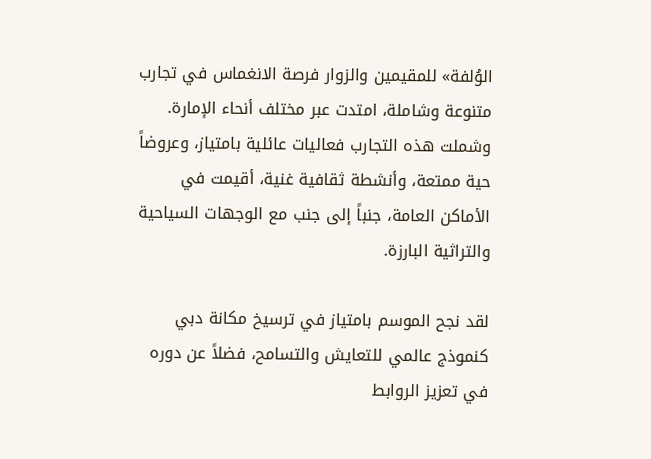الوُلفة» للمقيمين والزوار فرصة الانغماس في تجارب متنوعة وشاملة، امتدت عبر مختلف أنحاء الإمارة. وشملت هذه التجارب فعاليات عائلية بامتياز، وعروضاً حية ممتعة، وأنشطة ثقافية غنية، أقيمت في الأماكن العامة، جنباً إلى جنب مع الوجهات السياحية والتراثية البارزة.

لقد نجح الموسم بامتياز في ترسيخ مكانة دبي كنموذج عالمي للتعايش والتسامح، فضلاً عن دوره في تعزيز الروابط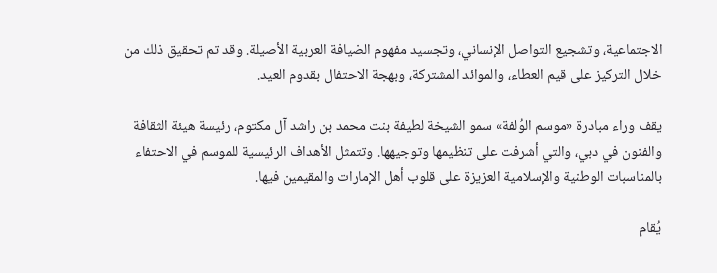الاجتماعية، وتشجيع التواصل الإنساني، وتجسيد مفهوم الضيافة العربية الأصيلة. وقد تم تحقيق ذلك من خلال التركيز على قيم العطاء، والموائد المشتركة، وبهجة الاحتفال بقدوم العيد.

يقف وراء مبادرة «موسم الوُلفة» سمو الشيخة لطيفة بنت محمد بن راشد آل مكتوم، رئيسة هيئة الثقافة والفنون في دبي، والتي أشرفت على تنظيمها وتوجيهها. وتتمثل الأهداف الرئيسية للموسم في الاحتفاء بالمناسبات الوطنية والإسلامية العزيزة على قلوب أهل الإمارات والمقيمين فيها.

يُقام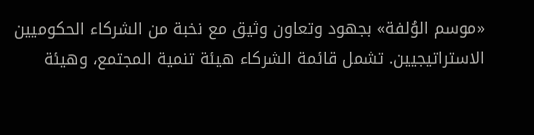«موسم الوُلفة» بجهود وتعاون وثيق مع نخبة من الشركاء الحكوميين الاستراتيجيين. تشمل قائمة الشركاء هيئة تنمية المجتمع، وهيئة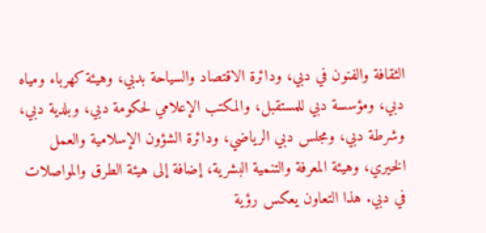الثقافة والفنون في دبي، ودائرة الاقتصاد والسياحة بدبي، وهيئة كهرباء ومياه دبي، ومؤسسة دبي للمستقبل، والمكتب الإعلامي لحكومة دبي، وبلدية دبي، وشرطة دبي، ومجلس دبي الرياضي، ودائرة الشؤون الإسلامية والعمل الخيري، وهيئة المعرفة والتنمية البشرية، إضافة إلى هيئة الطرق والمواصلات في دبي. هذا التعاون يعكس رؤية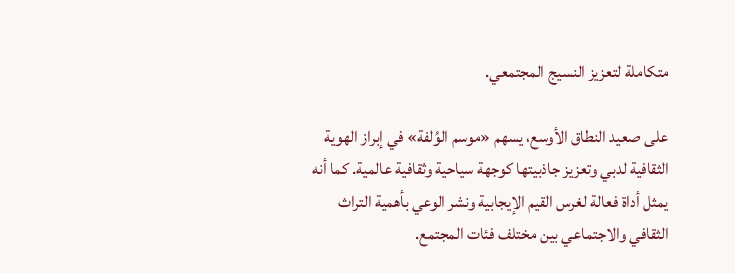متكاملة لتعزيز النسيج المجتمعي.

على صعيد النطاق الأوسع، يسهم «موسم الوُلفة» في إبراز الهوية الثقافية لدبي وتعزيز جاذبيتها كوجهة سياحية وثقافية عالمية. كما أنه يمثل أداة فعالة لغرس القيم الإيجابية ونشر الوعي بأهمية التراث الثقافي والاجتماعي بين مختلف فئات المجتمع.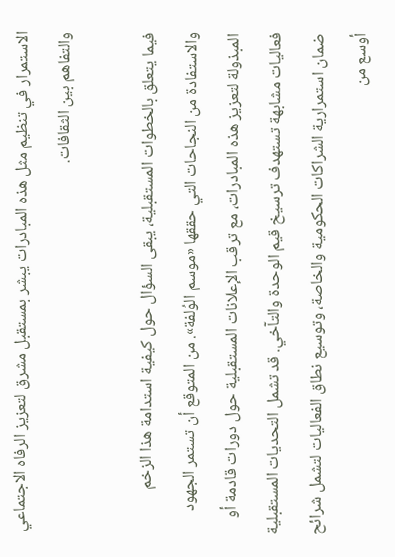الاستمرار في تنظيم مثل هذه المبادرات يبشر بمستقبل مشرق لتعزيز الرفاه الاجتماعي والتفاهم بين الثقافات.

فيما يتعلق بالخطوات المستقبلية، يبقى السؤال حول كيفية استدامة هذا الزخم والاستفادة من النجاحات التي حققها «موسم الوُلفة». من المتوقع أن تستمر الجهود المبذولة لتعزيز هذه المبادرات، مع ترقب الإعلانات المستقبلية حول دورات قادمة أو فعاليات مشابهة تستهدف ترسيخ قيم الوحدة والتآخي. قد تشمل التحديات المستقبلية ضمان استمرارية الشراكات الحكومية والخاصة، وتوسيع نطاق الفعاليات لتشمل شرائح أوسع من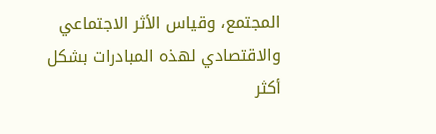المجتمع، وقياس الأثر الاجتماعي والاقتصادي لهذه المبادرات بشكل أكثر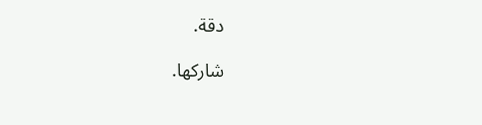دقة.

شاركها.